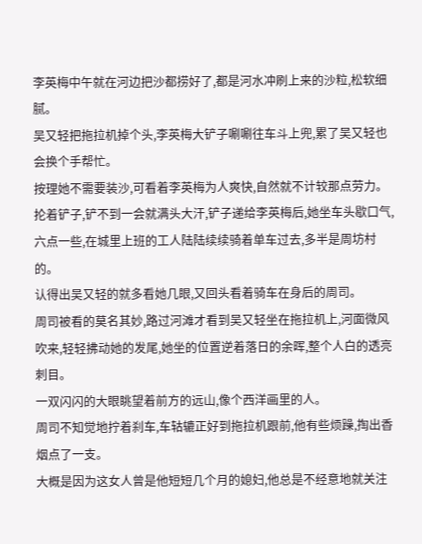李英梅中午就在河边把沙都捞好了,都是河水冲刷上来的沙粒,松软细腻。
吴又轻把拖拉机掉个头,李英梅大铲子唰唰往车斗上兜,累了吴又轻也会换个手帮忙。
按理她不需要装沙,可看着李英梅为人爽快,自然就不计较那点劳力。
抡着铲子,铲不到一会就满头大汗,铲子递给李英梅后,她坐车头歇口气,六点一些,在城里上班的工人陆陆续续骑着单车过去,多半是周坊村的。
认得出吴又轻的就多看她几眼,又回头看着骑车在身后的周司。
周司被看的莫名其妙,路过河滩才看到吴又轻坐在拖拉机上,河面微风吹来,轻轻拂动她的发尾,她坐的位置逆着落日的余晖,整个人白的透亮刺目。
一双闪闪的大眼眺望着前方的远山,像个西洋画里的人。
周司不知觉地拧着刹车,车轱辘正好到拖拉机跟前,他有些烦躁,掏出香烟点了一支。
大概是因为这女人曾是他短短几个月的媳妇,他总是不经意地就关注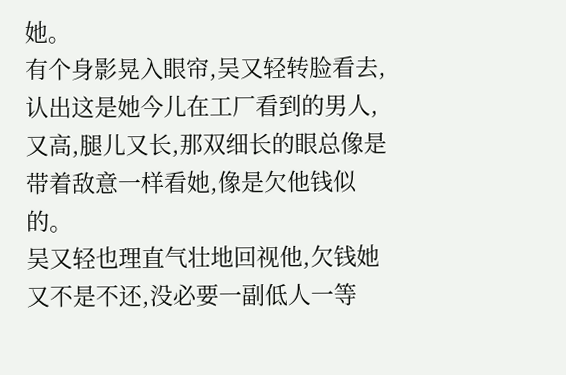她。
有个身影晃入眼帘,吴又轻转脸看去,认出这是她今儿在工厂看到的男人,又高,腿儿又长,那双细长的眼总像是带着敌意一样看她,像是欠他钱似的。
吴又轻也理直气壮地回视他,欠钱她又不是不还,没必要一副低人一等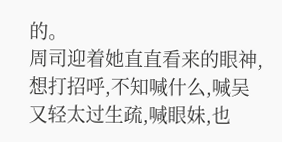的。
周司迎着她直直看来的眼神,想打招呼,不知喊什么,喊吴又轻太过生疏,喊眼妹,也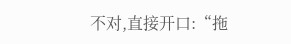不对,直接开口:“拖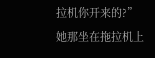拉机你开来的?”
她那坐在拖拉机上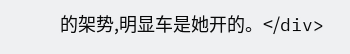的架势,明显车是她开的。</div>